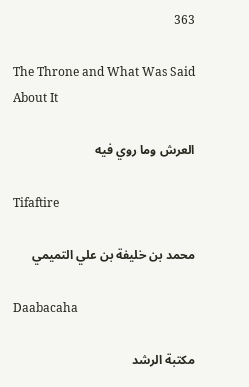363

The Throne and What Was Said About It

العرش وما روي فيه

Tifaftire

محمد بن خليفة بن علي التميمي

Daabacaha

مكتبة الرشد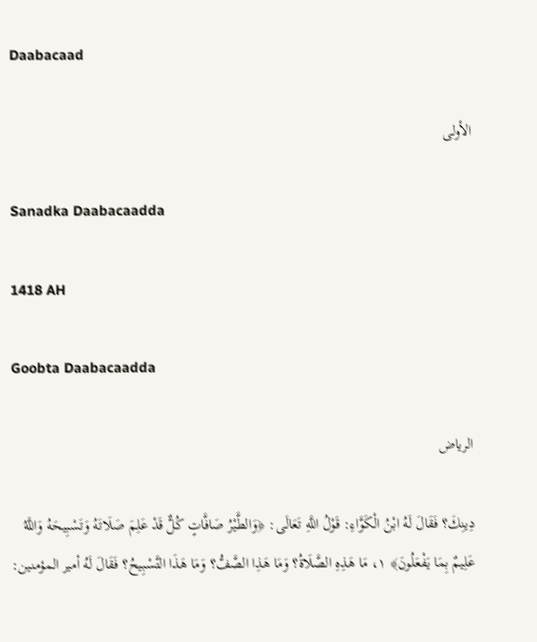Daabacaad

الأولى

Sanadka Daabacaadda

1418 AH

Goobta Daabacaadda

الرياض

دِينِكَ؟ فَقَالَ لَهُ ابْنُ الْكَوَّاءِ: قَوْلُ اللَّهِ تَعَالَى: ﴿وَالطَّيْرُ صَافَّاتٍ كُلٌّ قَدْ عَلِمَ صَلَاتَهُ وَتَسْبِيحَهُ وَاللَّهُ عَلِيمٌ بِمَا يَفْعَلُونَ﴾ ١، مَا هَذِهِ الصَّلَاةُ؟ وَمَا هَذِا الصَّفُّ؟ وَمَا هَذَا التَّسْبِيحُ؟ فَقَالَ لَهُ أمير المؤمنين: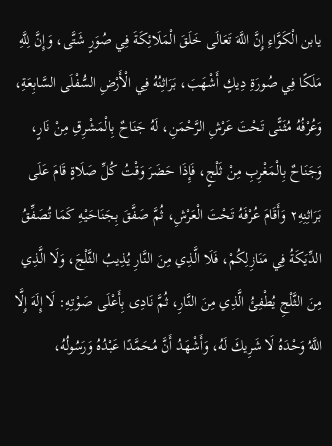يابن الْكَوَّاءِ إِنَّ اللَّهَ تَعَالَى خَلَقَ الْمَلَائِكَةَ فِي صُوَرٍ شَتَّى، وَإِنَّ لِلَّهِ مَلَكًا فِي صُورَةِ دِيكٍ أَشْهَبَ، بَرَاثِنُهُ فِي الْأَرْضِ السُّفْلَى السَّابِعَةِ، وَعُرْفُهُ مُثَنًّى تَحْتَ عَرْشِ الرَّحْمَنِ، لَهُ جَنَاحٌ بِالْمَشْرِقِ مِنْ نَارٍ، وَجَنَاحٌ بِالْمَغْرِبِ مِنْ ثَلْجٍ، فَإِذَا حَضَرَ وَقْتُ كُلِّ صَلَاةٍ قَامَ عَلَى بَرَاثِنِهِ٢ وَأَقَامَ عُرْفَهُ تَحْتَ الْعَرْشِ، ثُمَّ صَفَّقَ بِجَنَاحَيْهِ كَمَا تُصَفِّقُ الدِّيَكَةُ فِي مَنَازِلِكُمْ، فَلَا الَّذِي مِنَ النَّارِ يُذِيبُ الثَّلْجَ، وَلَا الَّذِي مِنَ الثَّلْجِ يُطْفِئُ الَّذِي مِنَ النَّارِ، ثُمَّ نَادِى بِأَعْلَى صَوْتِهِ: لَا إِلَهَ إِلَّا اللَّهُ وَحْدَهُ لَا شَرِيكَ لَهُ، وَأَشْهَدُ أَنَّ مُحَمَّدًا عَبْدُهُ وَرَسُولُهُ،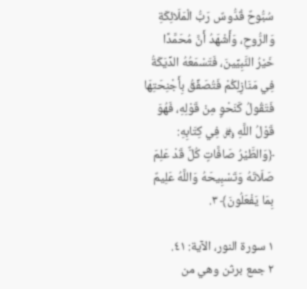سُبُّوحٌ قُدُّوسٌ رَبُّ الْمَلَائِكَةِ وَالرُّوحِ، وَأَشْهَدُ أَنَّ مُحَمَّدًا خَيْرُ النَّبِيِّينَ، فَتَسْمَعُهُ الدِّيَكَةُ فِي مَنَازِلِكُمْ فَتُصَفِّقُ بِأَجْنِحَتِهَا فَتَقُولُ كَنَحْوٍ مِنْ قَوْلِهِ، فَهُوَ قَوْلُ اللَّهِ ﷿ فِي كِتَابِهِ: ﴿وَالطَّيْرُ صَافَّاتٍ كُلٌّ قَدْ عَلِمَ صَلَاتَهُ وَتَسْبِيحَهُ وَاللَّهُ عَلِيمٌ بِمَا يَفْعَلُونَ﴾ ٣.

١ سورة النور، الآية: ٤١.
٢ جمع برثن وهي من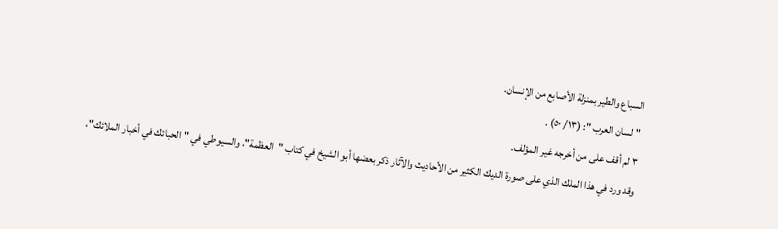السباع والطير بمنزلة الأصابع من الإنسان.
"لسان العرب ": (١٣/ ٥٠) .
٣ لم أقف على من أخرجه غير المؤلف.
وقد ورد في هذا الملك الذي على صورة الديك الكثير من الأحاديث والآثار ذكر بعضها أبو الشيخ في كتاب "العظمة"، والسيوطي في "الحبائك في أخبار الملائك"،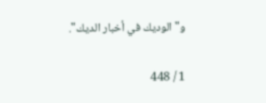و"الوديك في أخبار الديك".

1 / 448